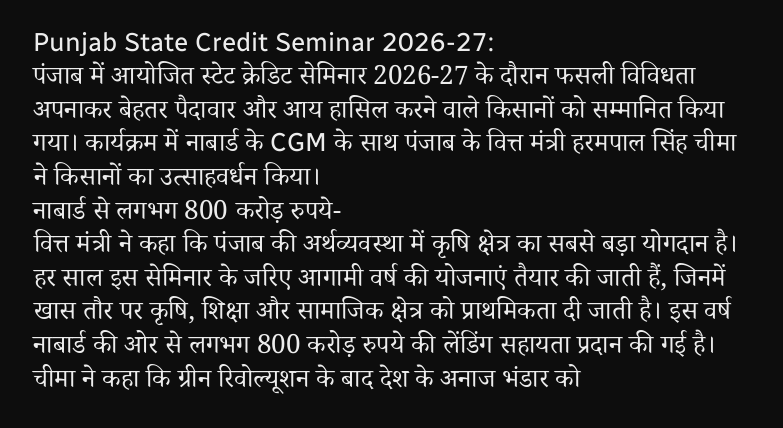Punjab State Credit Seminar 2026-27:
पंजाब में आयोजित स्टेट क्रेडिट सेमिनार 2026-27 के दौरान फसली विविधता अपनाकर बेहतर पैदावार और आय हासिल करने वाले किसानों को सम्मानित किया गया। कार्यक्रम में नाबार्ड के CGM के साथ पंजाब के वित्त मंत्री हरमपाल सिंह चीमा ने किसानों का उत्साहवर्धन किया।
नाबार्ड से लगभग 800 करोड़ रुपये-
वित्त मंत्री ने कहा कि पंजाब की अर्थव्यवस्था में कृषि क्षेत्र का सबसे बड़ा योगदान है। हर साल इस सेमिनार के जरिए आगामी वर्ष की योजनाएं तैयार की जाती हैं, जिनमें खास तौर पर कृषि, शिक्षा और सामाजिक क्षेत्र को प्राथमिकता दी जाती है। इस वर्ष नाबार्ड की ओर से लगभग 800 करोड़ रुपये की लेंडिंग सहायता प्रदान की गई है।
चीमा ने कहा कि ग्रीन रिवोल्यूशन के बाद देश के अनाज भंडार को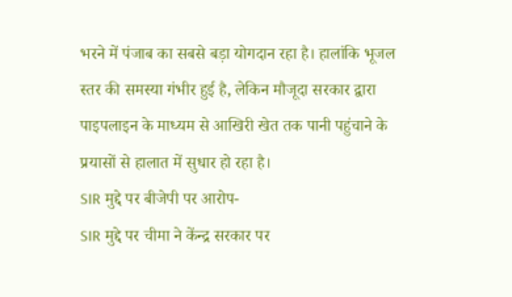भरने में पंजाब का सबसे बड़ा योगदान रहा है। हालांकि भूजल स्तर की समस्या गंभीर हुई है, लेकिन मौजूदा सरकार द्वारा पाइपलाइन के माध्यम से आखिरी खेत तक पानी पहुंचाने के प्रयासों से हालात में सुधार हो रहा है।
SIR मुद्दे पर बीजेपी पर आरोप-
SIR मुद्दे पर चीमा ने केंन्द्र सरकार पर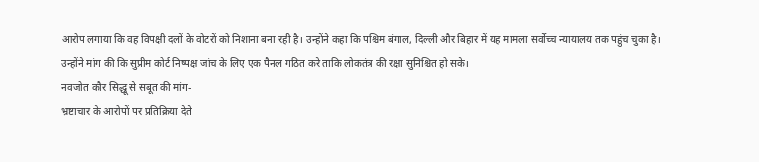आरोप लगाया कि वह विपक्षी दलों के वोटरों को निशाना बना रही है। उन्होंने कहा कि पश्चिम बंगाल, दिल्ली और बिहार में यह मामला सर्वोच्च न्यायालय तक पहुंच चुका है। उन्होंने मांग की कि सुप्रीम कोर्ट निष्पक्ष जांच के लिए एक पैनल गठित करे ताकि लोकतंत्र की रक्षा सुनिश्चित हो सके।
नवजोत कौर सिद्धू से सबूत की मांग-
भ्रष्टाचार के आरोपों पर प्रतिक्रिया देते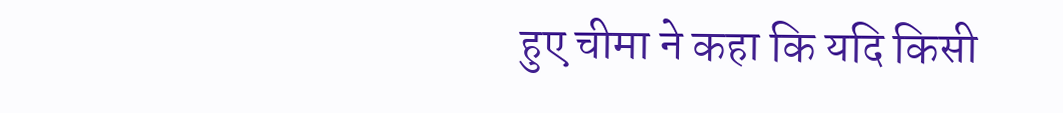हुए चीमा ने कहा कि यदि किसी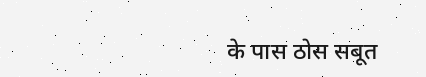के पास ठोस सबूत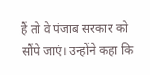हैं तो वे पंजाब सरकार को सौंपे जाएं। उन्होंने कहा कि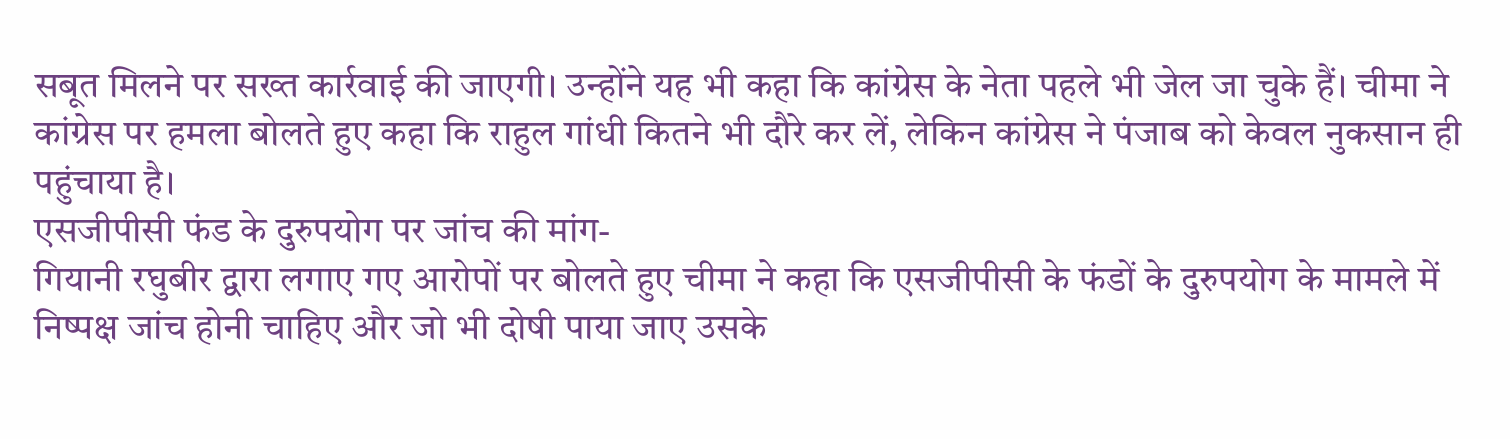सबूत मिलने पर सख्त कार्रवाई की जाएगी। उन्होंने यह भी कहा कि कांग्रेस के नेता पहले भी जेल जा चुके हैं। चीमा ने कांग्रेस पर हमला बोलते हुए कहा कि राहुल गांधी कितने भी दौरे कर लें, लेकिन कांग्रेस ने पंजाब को केवल नुकसान ही पहुंचाया है।
एसजीपीसी फंड के दुरुपयोग पर जांच की मांग-
गियानी रघुबीर द्वारा लगाए गए आरोपों पर बोलते हुए चीमा ने कहा कि एसजीपीसी के फंडों के दुरुपयोग के मामले में निष्पक्ष जांच होनी चाहिए और जो भी दोषी पाया जाए उसके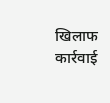खिलाफ कार्रवाई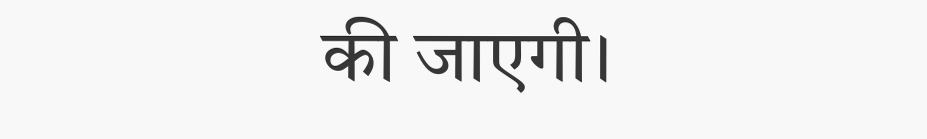की जाएगी।